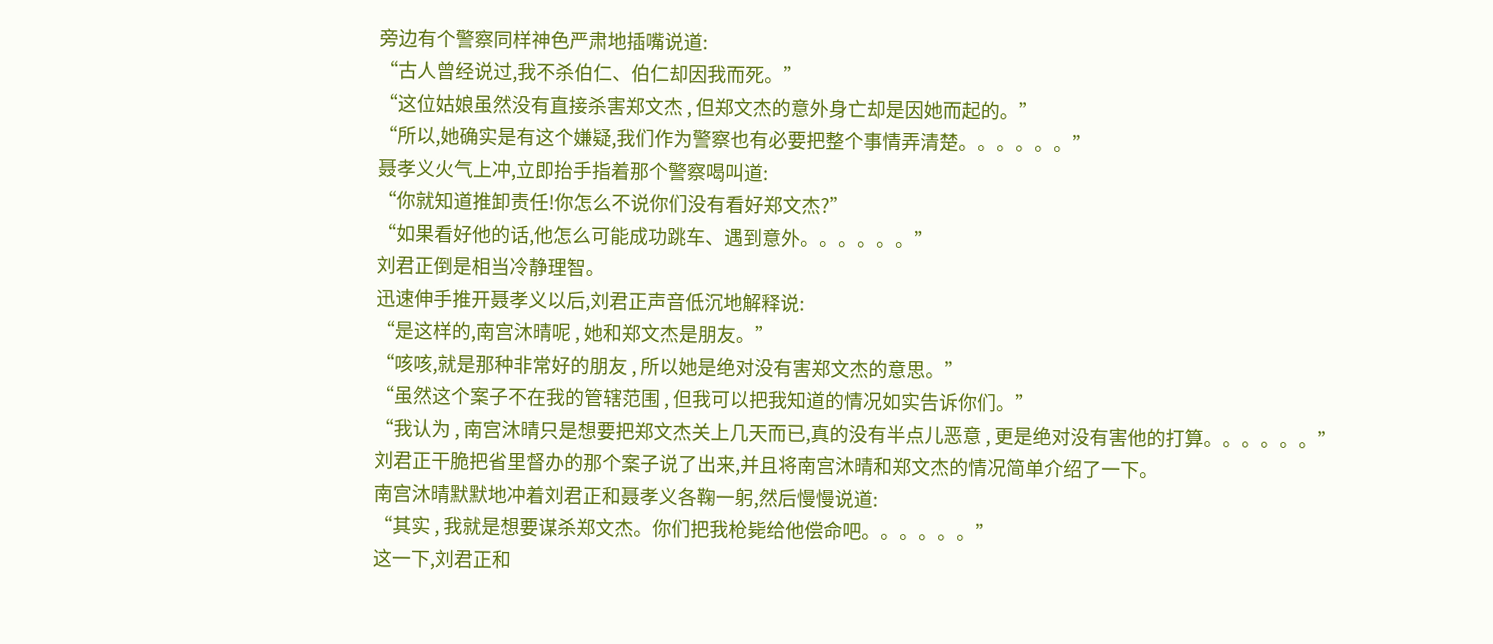旁边有个警察同样神色严肃地插嘴说道:
“古人曾经说过,我不杀伯仁、伯仁却因我而死。”
“这位姑娘虽然没有直接杀害郑文杰 , 但郑文杰的意外身亡却是因她而起的。”
“所以,她确实是有这个嫌疑,我们作为警察也有必要把整个事情弄清楚。。。。。。”
聂孝义火气上冲,立即抬手指着那个警察喝叫道:
“你就知道推卸责任!你怎么不说你们没有看好郑文杰?”
“如果看好他的话,他怎么可能成功跳车、遇到意外。。。。。。”
刘君正倒是相当冷静理智。
迅速伸手推开聂孝义以后,刘君正声音低沉地解释说:
“是这样的,南宫沐晴呢 , 她和郑文杰是朋友。”
“咳咳,就是那种非常好的朋友 , 所以她是绝对没有害郑文杰的意思。”
“虽然这个案子不在我的管辖范围 , 但我可以把我知道的情况如实告诉你们。”
“我认为 , 南宫沐晴只是想要把郑文杰关上几天而已,真的没有半点儿恶意 , 更是绝对没有害他的打算。。。。。。”
刘君正干脆把省里督办的那个案子说了出来,并且将南宫沐晴和郑文杰的情况简单介绍了一下。
南宫沐晴默默地冲着刘君正和聂孝义各鞠一躬,然后慢慢说道:
“其实 , 我就是想要谋杀郑文杰。你们把我枪毙给他偿命吧。。。。。。”
这一下,刘君正和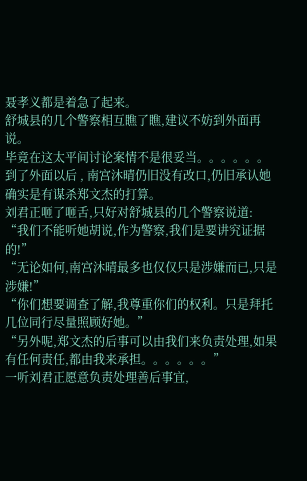聂孝义都是着急了起来。
舒城县的几个警察相互瞧了瞧,建议不妨到外面再说。
毕竟在这太平间讨论案情不是很妥当。。。。。。
到了外面以后 , 南宫沐晴仍旧没有改口,仍旧承认她确实是有谋杀郑文杰的打算。
刘君正咂了咂舌,只好对舒城县的几个警察说道:
“我们不能听她胡说,作为警察,我们是要讲究证据的!”
“无论如何,南宫沐晴最多也仅仅只是涉嫌而已,只是涉嫌!”
“你们想要调查了解,我尊重你们的权利。只是拜托几位同行尽量照顾好她。”
“另外呢,郑文杰的后事可以由我们来负责处理,如果有任何责任,都由我来承担。。。。。。”
一听刘君正愿意负责处理善后事宜,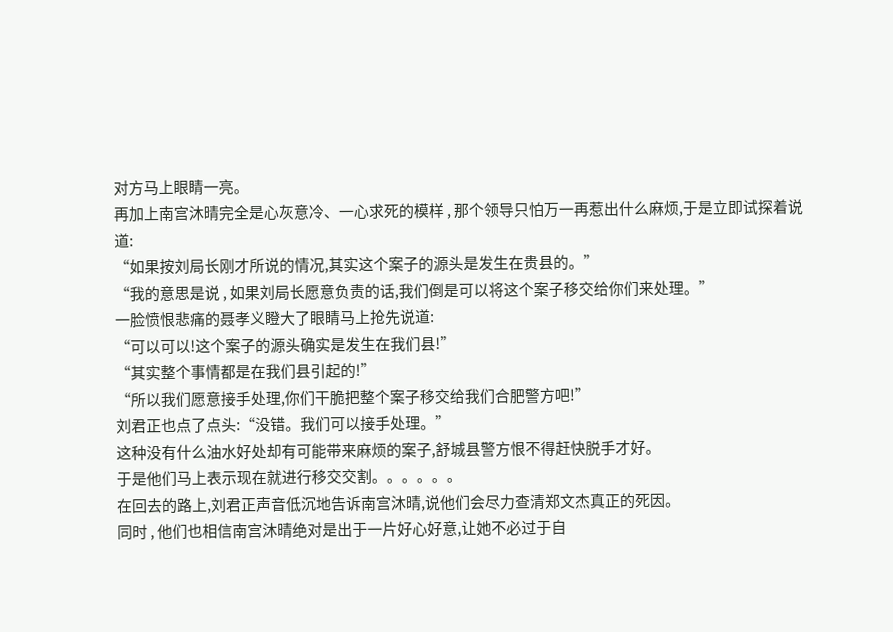对方马上眼睛一亮。
再加上南宫沐晴完全是心灰意冷、一心求死的模样 , 那个领导只怕万一再惹出什么麻烦,于是立即试探着说道:
“如果按刘局长刚才所说的情况,其实这个案子的源头是发生在贵县的。”
“我的意思是说 , 如果刘局长愿意负责的话,我们倒是可以将这个案子移交给你们来处理。”
一脸愤恨悲痛的聂孝义瞪大了眼睛马上抢先说道:
“可以可以!这个案子的源头确实是发生在我们县!”
“其实整个事情都是在我们县引起的!”
“所以我们愿意接手处理,你们干脆把整个案子移交给我们合肥警方吧!”
刘君正也点了点头:“没错。我们可以接手处理。”
这种没有什么油水好处却有可能带来麻烦的案子,舒城县警方恨不得赶快脱手才好。
于是他们马上表示现在就进行移交交割。。。。。。
在回去的路上,刘君正声音低沉地告诉南宫沐晴,说他们会尽力查清郑文杰真正的死因。
同时 , 他们也相信南宫沐晴绝对是出于一片好心好意,让她不必过于自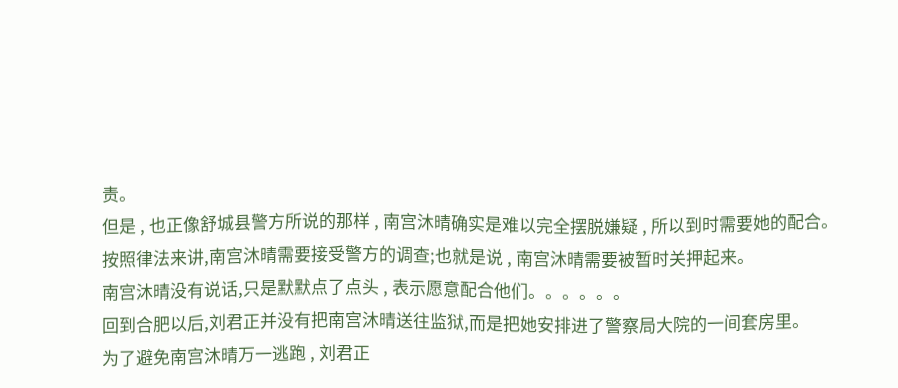责。
但是 , 也正像舒城县警方所说的那样 , 南宫沐晴确实是难以完全摆脱嫌疑 , 所以到时需要她的配合。
按照律法来讲,南宫沐晴需要接受警方的调查;也就是说 , 南宫沐晴需要被暂时关押起来。
南宫沐晴没有说话,只是默默点了点头 , 表示愿意配合他们。。。。。。
回到合肥以后,刘君正并没有把南宫沐晴送往监狱,而是把她安排进了警察局大院的一间套房里。
为了避免南宫沐晴万一逃跑 , 刘君正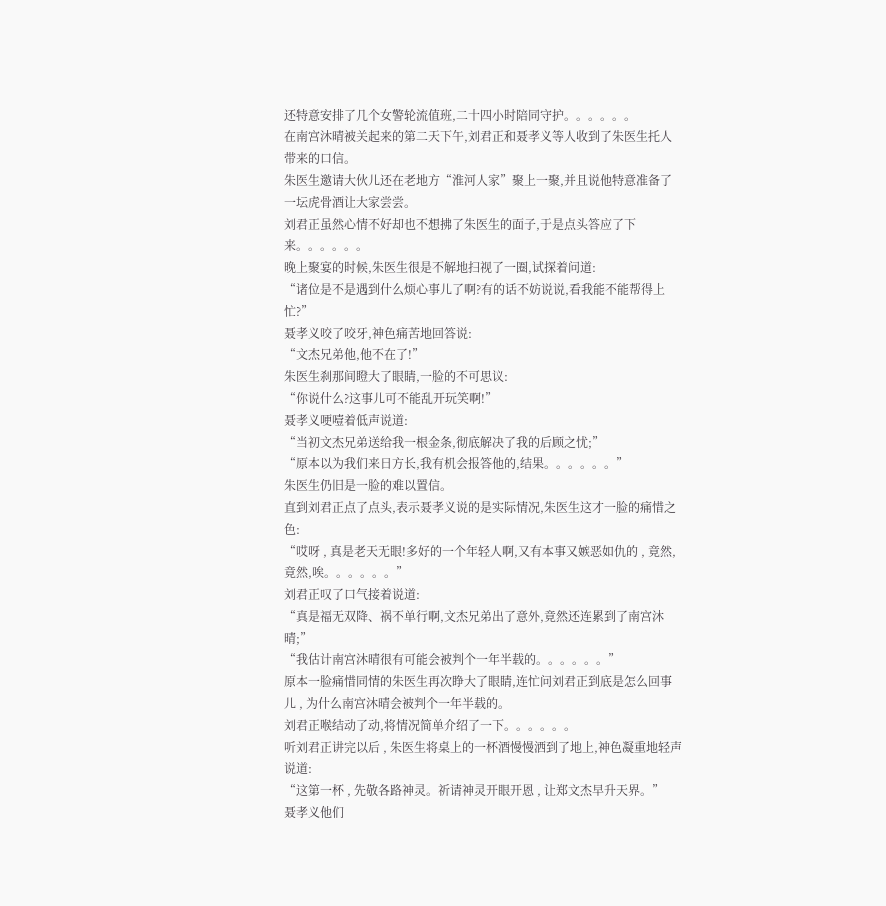还特意安排了几个女警轮流值班,二十四小时陪同守护。。。。。。
在南宫沐晴被关起来的第二天下午,刘君正和聂孝义等人收到了朱医生托人带来的口信。
朱医生邀请大伙儿还在老地方“淮河人家”聚上一聚,并且说他特意准备了一坛虎骨酒让大家尝尝。
刘君正虽然心情不好却也不想拂了朱医生的面子,于是点头答应了下来。。。。。。
晚上聚宴的时候,朱医生很是不解地扫视了一圈,试探着问道:
“诸位是不是遇到什么烦心事儿了啊?有的话不妨说说,看我能不能帮得上忙?”
聂孝义咬了咬牙,神色痛苦地回答说:
“文杰兄弟他,他不在了!”
朱医生刹那间瞪大了眼睛,一脸的不可思议:
“你说什么?这事儿可不能乱开玩笑啊!”
聂孝义哽噎着低声说道:
“当初文杰兄弟送给我一根金条,彻底解决了我的后顾之忧;”
“原本以为我们来日方长,我有机会报答他的,结果。。。。。。”
朱医生仍旧是一脸的难以置信。
直到刘君正点了点头,表示聂孝义说的是实际情况,朱医生这才一脸的痛惜之色:
“哎呀 , 真是老天无眼!多好的一个年轻人啊,又有本事又嫉恶如仇的 , 竟然,竟然,唉。。。。。。”
刘君正叹了口气接着说道:
“真是福无双降、祸不单行啊,文杰兄弟出了意外,竟然还连累到了南宫沐晴;”
“我估计南宫沐晴很有可能会被判个一年半载的。。。。。。”
原本一脸痛惜同情的朱医生再次睁大了眼睛,连忙问刘君正到底是怎么回事儿 , 为什么南宫沐晴会被判个一年半载的。
刘君正喉结动了动,将情况简单介绍了一下。。。。。。
听刘君正讲完以后 , 朱医生将桌上的一杯酒慢慢洒到了地上,神色凝重地轻声说道:
“这第一杯 , 先敬各路神灵。祈请神灵开眼开恩 , 让郑文杰早升天界。”
聂孝义他们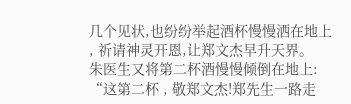几个见状,也纷纷举起酒杯慢慢洒在地上 , 祈请神灵开恩,让郑文杰早升天界。
朱医生又将第二杯酒慢慢倾倒在地上:
“这第二杯 , 敬郑文杰!郑先生一路走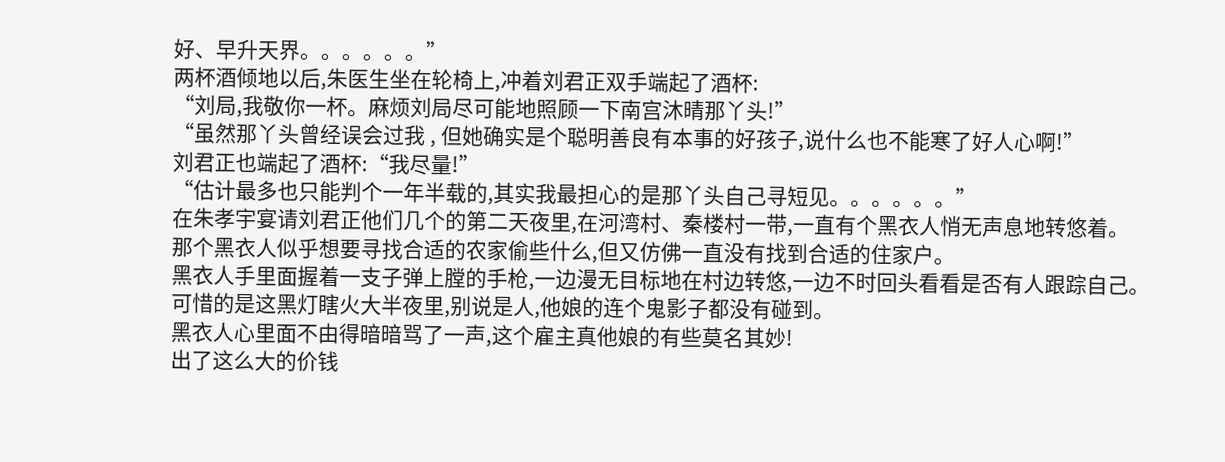好、早升天界。。。。。。”
两杯酒倾地以后,朱医生坐在轮椅上,冲着刘君正双手端起了酒杯:
“刘局,我敬你一杯。麻烦刘局尽可能地照顾一下南宫沐晴那丫头!”
“虽然那丫头曾经误会过我 , 但她确实是个聪明善良有本事的好孩子,说什么也不能寒了好人心啊!”
刘君正也端起了酒杯:“我尽量!”
“估计最多也只能判个一年半载的,其实我最担心的是那丫头自己寻短见。。。。。。”
在朱孝宇宴请刘君正他们几个的第二天夜里,在河湾村、秦楼村一带,一直有个黑衣人悄无声息地转悠着。
那个黑衣人似乎想要寻找合适的农家偷些什么,但又仿佛一直没有找到合适的住家户。
黑衣人手里面握着一支子弹上膛的手枪,一边漫无目标地在村边转悠,一边不时回头看看是否有人跟踪自己。
可惜的是这黑灯瞎火大半夜里,别说是人,他娘的连个鬼影子都没有碰到。
黑衣人心里面不由得暗暗骂了一声,这个雇主真他娘的有些莫名其妙!
出了这么大的价钱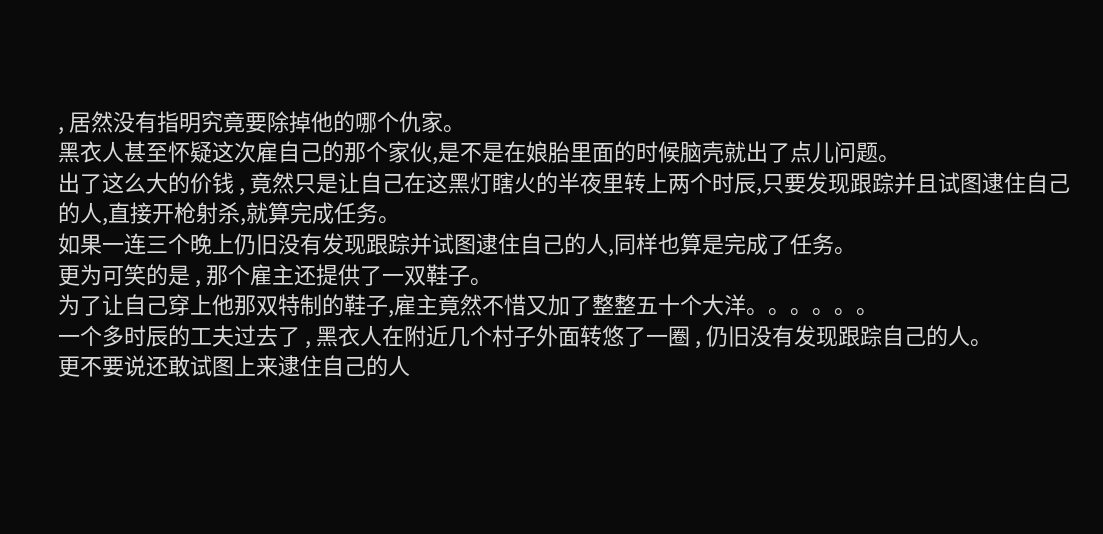, 居然没有指明究竟要除掉他的哪个仇家。
黑衣人甚至怀疑这次雇自己的那个家伙,是不是在娘胎里面的时候脑壳就出了点儿问题。
出了这么大的价钱 , 竟然只是让自己在这黑灯瞎火的半夜里转上两个时辰,只要发现跟踪并且试图逮住自己的人,直接开枪射杀,就算完成任务。
如果一连三个晚上仍旧没有发现跟踪并试图逮住自己的人,同样也算是完成了任务。
更为可笑的是 , 那个雇主还提供了一双鞋子。
为了让自己穿上他那双特制的鞋子,雇主竟然不惜又加了整整五十个大洋。。。。。。
一个多时辰的工夫过去了 , 黑衣人在附近几个村子外面转悠了一圈 , 仍旧没有发现跟踪自己的人。
更不要说还敢试图上来逮住自己的人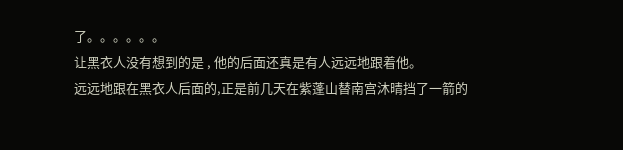了。。。。。。
让黑衣人没有想到的是 , 他的后面还真是有人远远地跟着他。
远远地跟在黑衣人后面的,正是前几天在紫蓬山替南宫沐晴挡了一箭的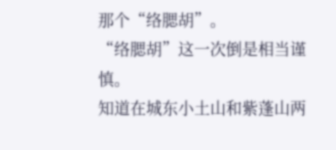那个“络腮胡”。
“络腮胡”这一次倒是相当谨慎。
知道在城东小土山和紫蓬山两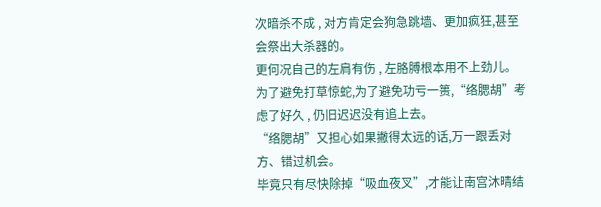次暗杀不成 , 对方肯定会狗急跳墙、更加疯狂,甚至会祭出大杀器的。
更何况自己的左肩有伤 , 左胳膊根本用不上劲儿。
为了避免打草惊蛇,为了避免功亏一篑,“络腮胡”考虑了好久 , 仍旧迟迟没有追上去。
“络腮胡”又担心如果撇得太远的话,万一跟丢对方、错过机会。
毕竟只有尽快除掉“吸血夜叉”,才能让南宫沐晴结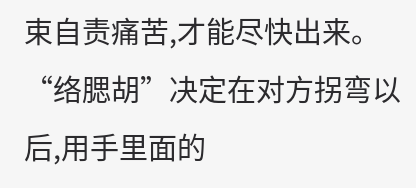束自责痛苦,才能尽快出来。
“络腮胡”决定在对方拐弯以后,用手里面的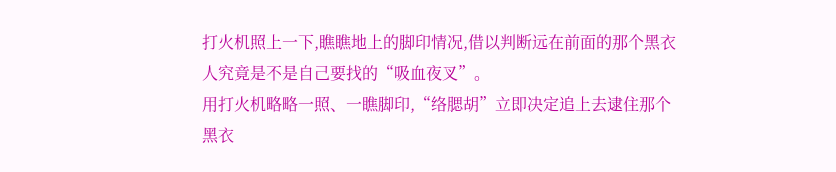打火机照上一下,瞧瞧地上的脚印情况,借以判断远在前面的那个黑衣人究竟是不是自己要找的“吸血夜叉”。
用打火机略略一照、一瞧脚印,“络腮胡”立即决定追上去逮住那个黑衣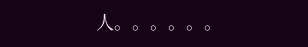人。。。。。。